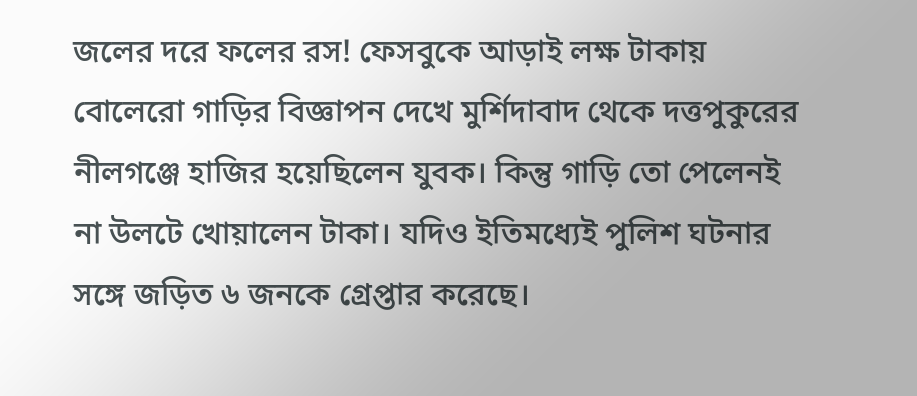জলের দরে ফলের রস! ফেসবুকে আড়াই লক্ষ টাকায় বোলেরো গাড়ির বিজ্ঞাপন দেখে মুর্শিদাবাদ থেকে দত্তপুকুরের নীলগঞ্জে হাজির হয়েছিলেন যুবক। কিন্তু গাড়ি তো পেলেনই না উলটে খোয়ালেন টাকা। যদিও ইতিমধ্যেই পুলিশ ঘটনার সঙ্গে জড়িত ৬ জনকে গ্রেপ্তার করেছে।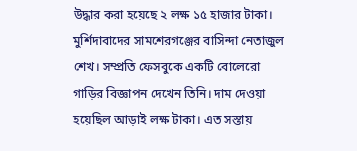উদ্ধার করা হয়েছে ২ লক্ষ ১৫ হাজার টাকা।
মুর্শিদাবাদের সামশেরগঞ্জের বাসিন্দা নেতাজুল শেখ। সম্প্রতি ফেসবুকে একটি বোলেরো গাড়ির বিজ্ঞাপন দেখেন তিনি। দাম দেওয়া হয়েছিল আড়াই লক্ষ টাকা। এত সস্তায়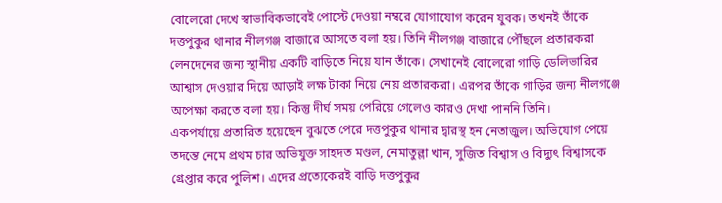বোলেরো দেখে স্বাভাবিকভাবেই পোস্টে দেওয়া নম্বরে যোগাযোগ করেন যুবক। তখনই তাঁকে দত্তপুকুর থানার নীলগঞ্জ বাজারে আসতে বলা হয়। তিনি নীলগঞ্জ বাজারে পৌঁছলে প্রতারকরা লেনদেনের জন্য স্থানীয় একটি বাড়িতে নিয়ে যান তাঁকে। সেখানেই বোলেরো গাড়ি ডেলিভারির আশ্বাস দেওয়ার দিয়ে আড়াই লক্ষ টাকা নিয়ে নেয় প্রতারকরা। এরপর তাঁকে গাড়ির জন্য নীলগঞ্জে অপেক্ষা করতে বলা হয়। কিন্তু দীর্ঘ সময় পেরিয়ে গেলেও কারও দেখা পাননি তিনি।
একপর্যায়ে প্রতারিত হয়েছেন বুঝতে পেরে দত্তপুকুর থানার দ্বারস্থ হন নেতাজুল। অভিযোগ পেয়ে তদন্তে নেমে প্ৰথম চার অভিযুক্ত সাহদত মণ্ডল, নেমাতুল্লা খান, সুজিত বিশ্বাস ও বিদ্যুৎ বিশ্বাসকে গ্রেপ্তার করে পুলিশ। এদের প্রত্যেকেরই বাড়ি দত্তপুকুর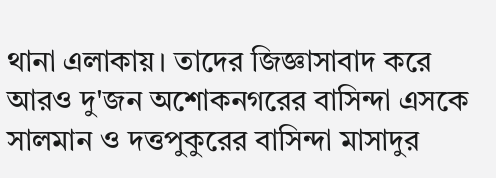থানা এলাকায়। তাদের জিজ্ঞাসাবাদ করে আরও দু'জন অশোকনগরের বাসিন্দা এসকে সালমান ও দত্তপুকুরের বাসিন্দা মাসাদুর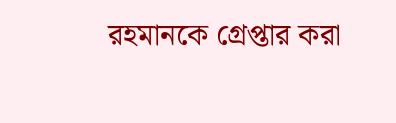রহমানকে গ্রেপ্তার করা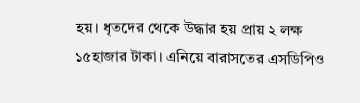হয়। ধৃতদের থেকে উদ্ধার হয় প্রায় ২ লক্ষ ১৫হাজার টাকা। এনিয়ে বারাসতের এসডিপিও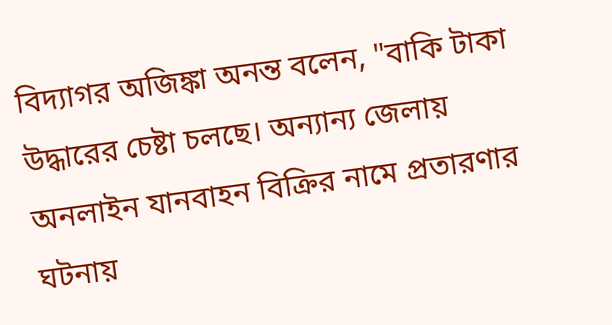বিদ্যাগর অজিঙ্কা অনন্ত বলেন, "বাকি টাকা উদ্ধারের চেষ্টা চলছে। অন্যান্য জেলায় অনলাইন যানবাহন বিক্রির নামে প্রতারণার ঘটনায়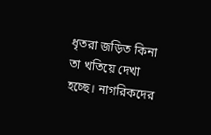ধৃতরা জড়িত কিনা তা খতিয়ে দেখা হচ্ছে। নাগরিকদের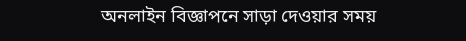অনলাইন বিজ্ঞাপনে সাড়া দেওয়ার সময়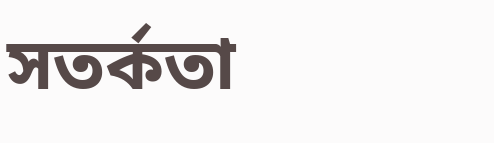সতর্কতা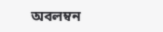অবলম্বন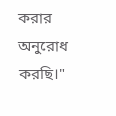করার অনুরোধ করছি।"